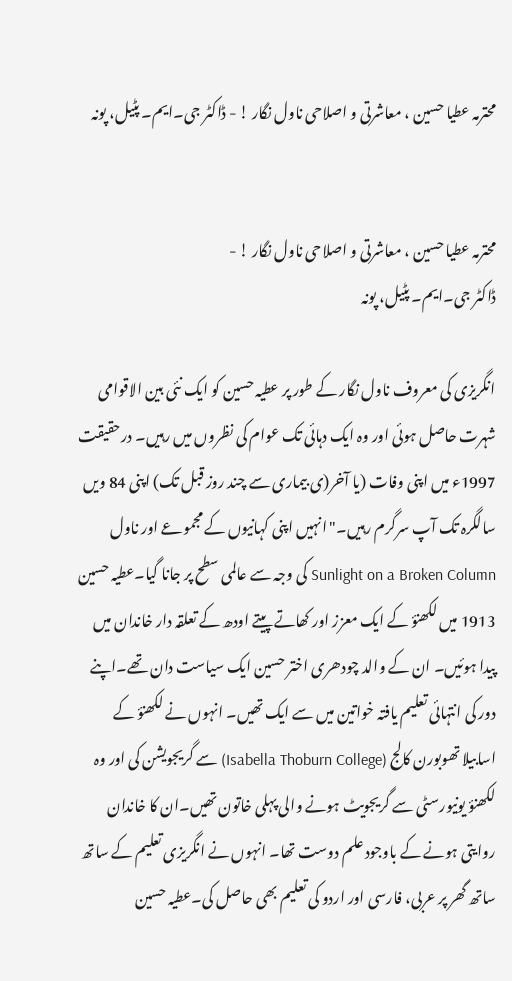محترمہ عطیا حسین ، معاشرتی و اصلاحی ناول نگار ! - ڈاکٹر جی۔ایم۔ پٹیل، پونہ


محترمہ عطیا حسین ، معاشرتی و اصلاحی ناول نگار ! -
ڈاکٹر جی۔ایم۔ پٹیل، پونہ

انگریزی کی معروف ناول نگار کے طور پر عطیہ حسین کو ایک نئی بین الاقوامی شہرت حاصل ہوئی اور وہ ایک دہائی تک عوام کی نظروں میں رہیں۔ درحقیقت 1997ء میں اپنی وفات (یا آخر(ی بیماری سے چند روز قبل تک) اپنی 84 ویں سالگرہ تک آپ سرگرم رہیں۔"انہیں اپنی کہانیوں کے مجموعے اور ناول Sunlight on a Broken Column کی وجہ سے عالمی سطح پر جانا گیا۔عطیہ حسین 1913 میں لکھنؤ کے ایک معزز اور کھاتے پیتے اودھ کے تعلقہ دار خاندان میں پیدا ہوئیں۔ ان کے والد چودھری اختر حسین ایک سیاست دان تھے۔اپنے دور کی انتہائی تعلیم یافتہ خواتین میں سے ایک تھیں۔ انہوں نے لکھنؤ کے اسابیلا تھوبورن کالج (Isabella Thoburn College) سے گریجویشن کی اور وہ لکھنؤ یونیورسٹی سے گریجویٹ ہونے والی پہلی خاتون تھیں۔ان کا خاندان روایتی ہونے کے باوجود علم دوست تھا۔ انہوں نے انگریزی تعلیم کے ساتھ ساتھ گھر پر عربی، فارسی اور اردو کی تعلیم بھی حاصل کی۔عطیہ حسین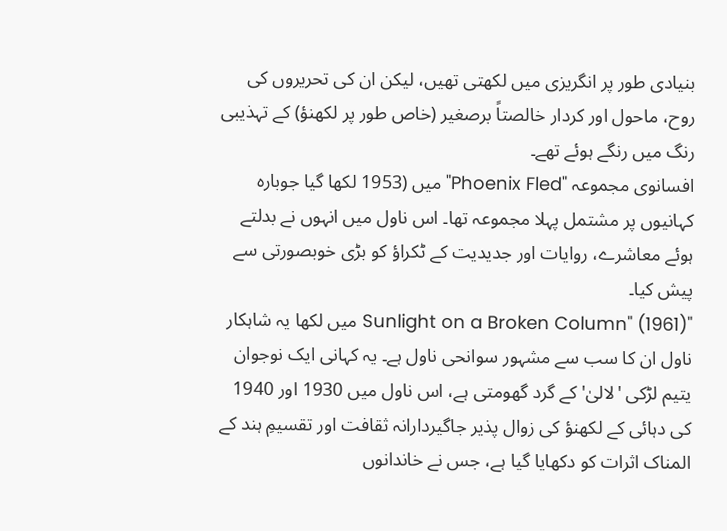بنیادی طور پر انگریزی میں لکھتی تھیں، لیکن ان کی تحریروں کی روح، ماحول اور کردار خالصتاً برصغیر (خاص طور پر لکھنؤ) کے تہذیبی رنگ میں رنگے ہوئے تھے۔
افسانوی مجموعہ "Phoenix Fled" میں (1953 لکھا گیا جوبارہ کہانیوں پر مشتمل پہلا مجموعہ تھا۔ اس ناول میں انہوں نے بدلتے ہوئے معاشرے، روایات اور جدیدیت کے ٹکراؤ کو بڑی خوبصورتی سے پیش کیا۔
"Sunlight on a Broken Column" (1961) میں لکھا یہ شاہکار ناول ان کا سب سے مشہور سوانحی ناول ہے۔ یہ کہانی ایک نوجوان یتیم لڑکی 'لالیٰ' کے گرد گھومتی ہے، اس ناول میں 1930 اور 1940 کی دہائی کے لکھنؤ کی زوال پذیر جاگیردارانہ ثقافت اور تقسیمِ ہند کے المناک اثرات کو دکھایا گیا ہے، جس نے خاندانوں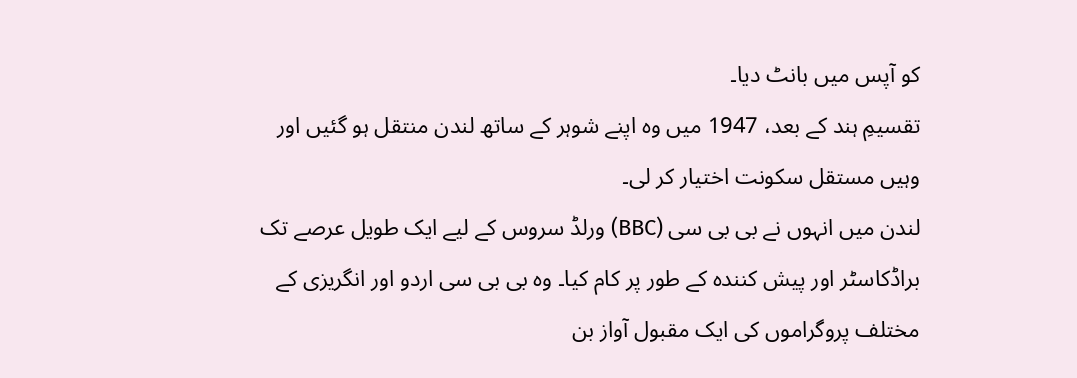کو آپس میں بانٹ دیا۔
تقسیمِ ہند کے بعد، 1947 میں وہ اپنے شوہر کے ساتھ لندن منتقل ہو گئیں اور وہیں مستقل سکونت اختیار کر لی۔
لندن میں انہوں نے بی بی سی (BBC) ورلڈ سروس کے لیے ایک طویل عرصے تک براڈکاسٹر اور پیش کنندہ کے طور پر کام کیا۔ وہ بی بی سی اردو اور انگریزی کے مختلف پروگراموں کی ایک مقبول آواز بن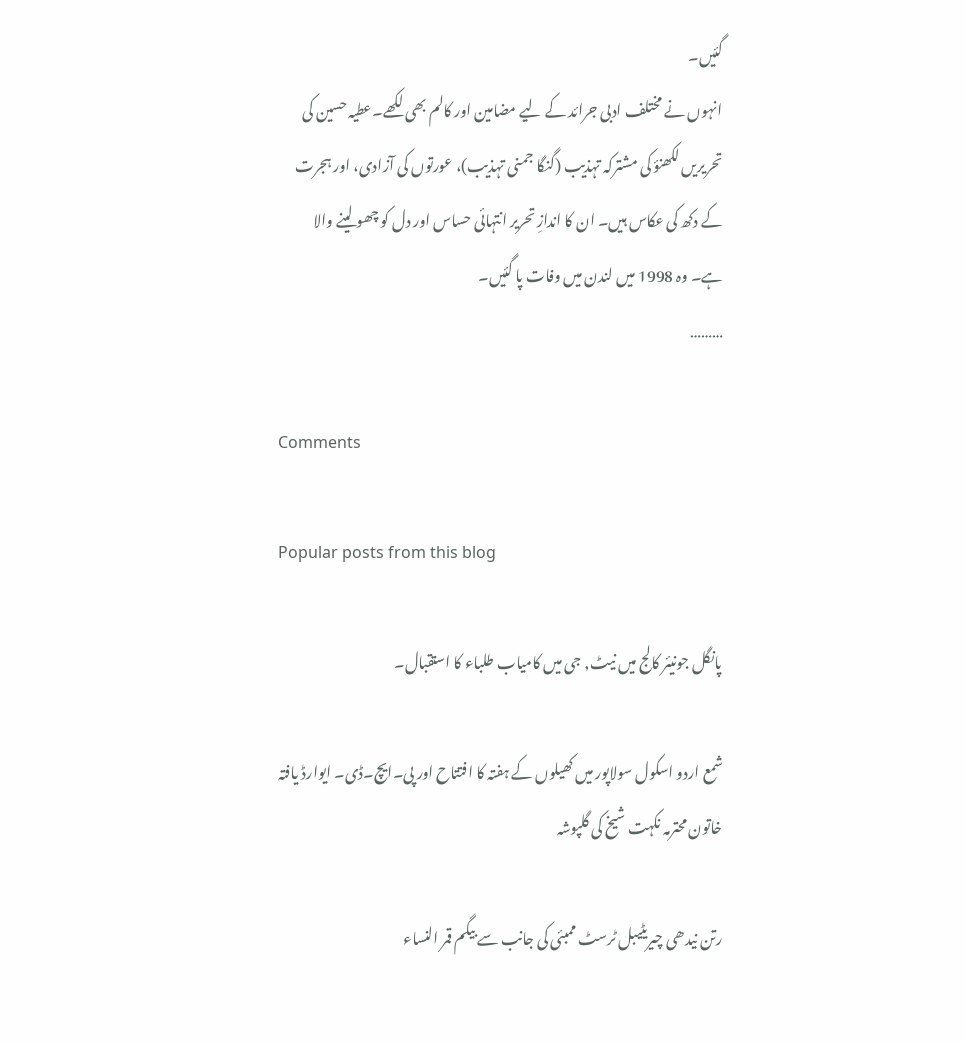گئیں۔
انہوں نے مختلف ادبی جرائد کے لیے مضامین اور کالم بھی لکھے۔عطیہ حسین کی تحریریں لکھنؤ کی مشترکہ تہذیب (گنگا جمنی تہذیب)، عورتوں کی آزادی، اور ہجرت کے دکھ کی عکاس ہیں۔ ان کا اندازِ تحریر انتہائی حساس اور دل کو چھو لینے والا ہے۔ وہ 1998 میں لندن میں وفات پا گئیں۔
………

Comments

Popular posts from this blog

پانگل جونیئر کالج میں نیٹ, جی میں کامیاب طلباء کا استقبال۔

شمع اردو اسکول سولاپور میں کھیلوں کے ہفتہ کا افتتاح اور پی۔ایچ۔ڈی۔ ایوارڈ یافتہ خاتون محترمہ نکہت شیخ کی گلپوشہ

رتن نیدھی چیریٹیبل ٹرسٹ ممبئی کی جانب سے بیگم قمر النساء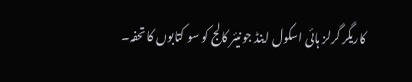کاریگر گرلز ہائی اسکول اینڈ جونیئر کالج کو سو کتابوں کا تحفہ۔